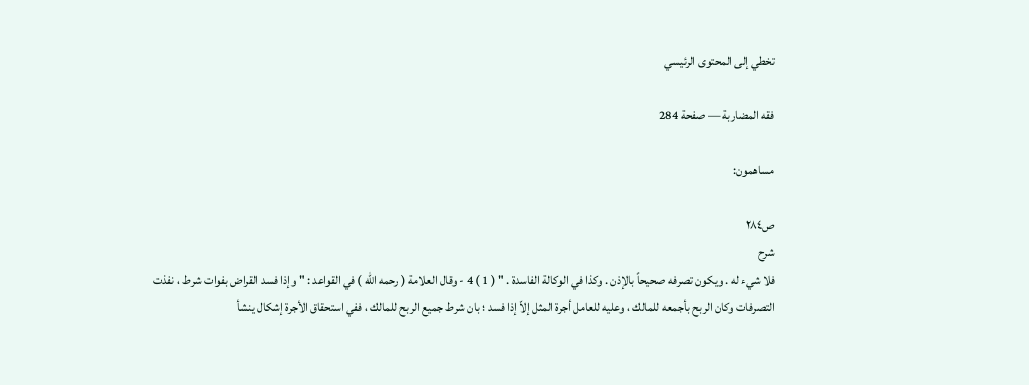تخطي إلى المحتوى الرئيسي

فقه المضاربة — صفحة 284

مساهمون:

ص٢٨٤
شرح
فلا شيء له . ويكون تصرفه صحيحاً بالإذن . وكذا في الوكالة الفاسدة . " ( 1 ) 4 - وقال العلامة ( رحمه الله ) في القواعد : " وإذا فسد القراض بفوات شرط ، نفذت التصرفات وكان الربح بأجمعه للمالك ، وعليه للعامل أجرة المثل إلاّ إذا فسد ؛ بان شرط جميع الربح للمالك ، ففي استحقاق الأجرة إشكال ينشأ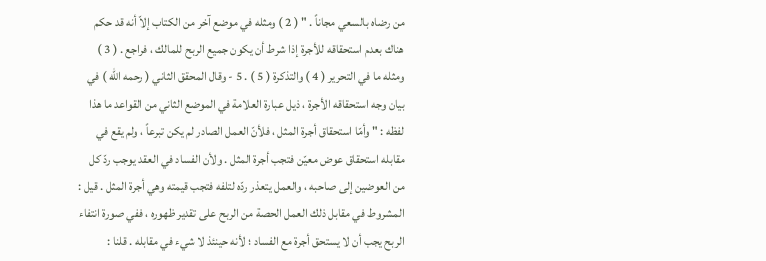من رضاه بالسعي مجاناً . " ( 2 ) ومثله في موضع آخر من الكتاب إلاّ أنه قد حكم هناك بعدم استحقاقه للأجرة إذا شرط أن يكون جميع الربح للمالك ، فراجع . ( 3 ) ومثله ما في التحرير ( 4 ) والتذكرة ( 5 ) . 5 - وقال المحقق الثاني ( رحمه الله ) في بيان وجه استحقاقه الأجرة ، ذيل عبارة العلامة في الموضع الثاني من القواعد ما هذا لفظه : " وأمّا استحقاق أجرة المثل ، فلأنّ العمل الصادر لم يكن تبرعاً ، ولم يقع في مقابله استحقاق عوض معيّن فتجب أجرة المثل . ولأن الفساد في العقد يوجب ردّ كل من العوضين إلى صاحبه ، والعمل يتعذر ردّه لتلفه فتجب قيمته وهي أجرة المثل . قيل : المشروط في مقابل ذلك العمل الحصة من الربح على تقدير ظهوره ، ففي صورة انتفاء الربح يجب أن لا يستحق أجرة مع الفساد ؛ لأنه حينئذ لا شيء في مقابله . قلنا :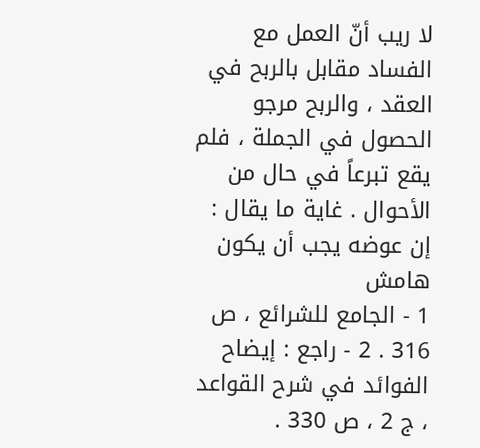لا ريب أنّ العمل مع الفساد مقابل بالربح في العقد ، والربح مرجو الحصول في الجملة ، فلم يقع تبرعاً في حال من الأحوال . غاية ما يقال : إن عوضه يجب أن يكون
هامش
1 - الجامع للشرائع ، ص 316 . 2 - راجع : إيضاح الفوائد في شرح القواعد ، ج 2 ، ص 330 .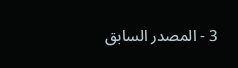3 - المصدر السابق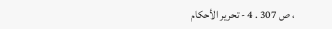، ص 307 . 4 - تحرير الأحكام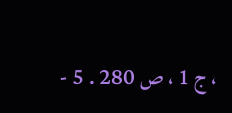، ج 1 ، ص 280 . 5 -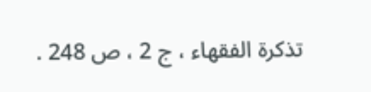تذكرة الفقهاء ، ج 2 ، ص 248 .